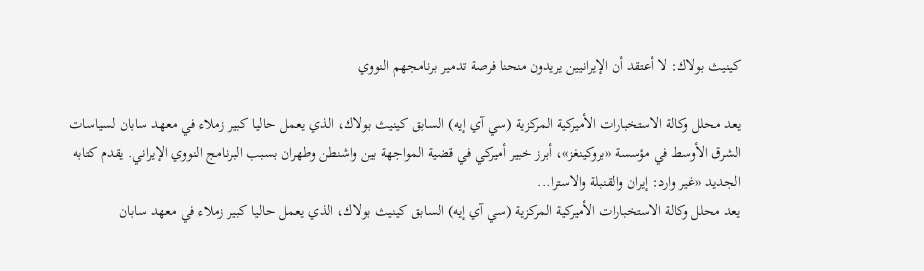كينيث بولاك: لا أعتقد أن الإيرانيين يريدون منحنا فرصة تدمير برنامجهم النووي

يعد محلل وكالة الاستخبارات الأميركية المركزية (سي آي إيه) السابق كينيث بولاك، الذي يعمل حاليا كبير زملاء في معهد سابان لسياسات الشرق الأوسط في مؤسسة «بروكينغز»، أبرز خبير أميركي في قضية المواجهة بين واشنطن وطهران بسبب البرنامج النووي الإيراني. يقدم كتابه الجديد «غير وارد: إيران والقنبلة والاسترا...
يعد محلل وكالة الاستخبارات الأميركية المركزية (سي آي إيه) السابق كينيث بولاك، الذي يعمل حاليا كبير زملاء في معهد سابان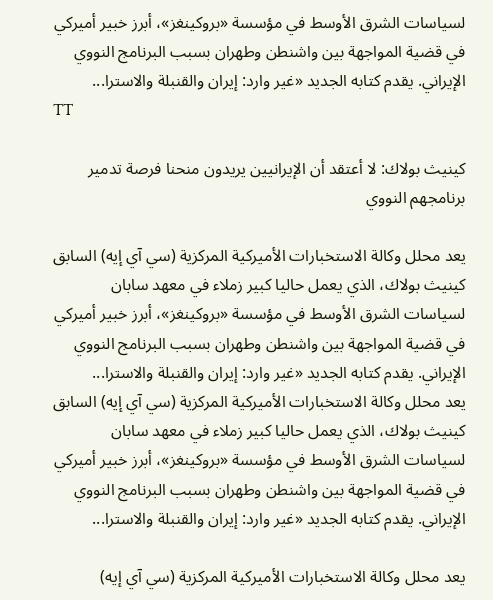لسياسات الشرق الأوسط في مؤسسة «بروكينغز»، أبرز خبير أميركي في قضية المواجهة بين واشنطن وطهران بسبب البرنامج النووي الإيراني. يقدم كتابه الجديد «غير وارد: إيران والقنبلة والاسترا...
TT

كينيث بولاك: لا أعتقد أن الإيرانيين يريدون منحنا فرصة تدمير برنامجهم النووي

يعد محلل وكالة الاستخبارات الأميركية المركزية (سي آي إيه) السابق كينيث بولاك، الذي يعمل حاليا كبير زملاء في معهد سابان لسياسات الشرق الأوسط في مؤسسة «بروكينغز»، أبرز خبير أميركي في قضية المواجهة بين واشنطن وطهران بسبب البرنامج النووي الإيراني. يقدم كتابه الجديد «غير وارد: إيران والقنبلة والاسترا...
يعد محلل وكالة الاستخبارات الأميركية المركزية (سي آي إيه) السابق كينيث بولاك، الذي يعمل حاليا كبير زملاء في معهد سابان لسياسات الشرق الأوسط في مؤسسة «بروكينغز»، أبرز خبير أميركي في قضية المواجهة بين واشنطن وطهران بسبب البرنامج النووي الإيراني. يقدم كتابه الجديد «غير وارد: إيران والقنبلة والاسترا...

يعد محلل وكالة الاستخبارات الأميركية المركزية (سي آي إيه)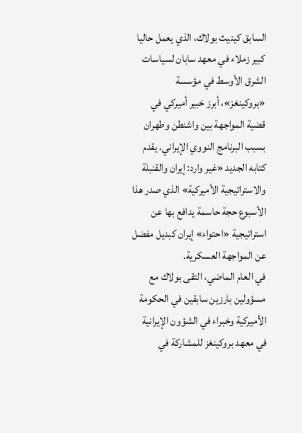السابق كينيث بولاك، الذي يعمل حاليا كبير زملاء في معهد سابان لسياسات الشرق الأوسط في مؤسسة «بروكينغز»، أبرز خبير أميركي في قضية المواجهة بين واشنطن وطهران بسبب البرنامج النووي الإيراني. يقدم كتابه الجديد «غير وارد: إيران والقنبلة والاستراتيجية الأميركية» الذي صدر هذا الأسبوع حجة حاسمة يدافع بها عن استراتيجية «احتواء» إيران كبديل مفضل عن المواجهة العسكرية.
في العام الماضي، التقى بولاك مع مسؤولين بارزين سابقين في الحكومة الأميركية وخبراء في الشؤون الإيرانية في معهد بروكينغز للمشاركة في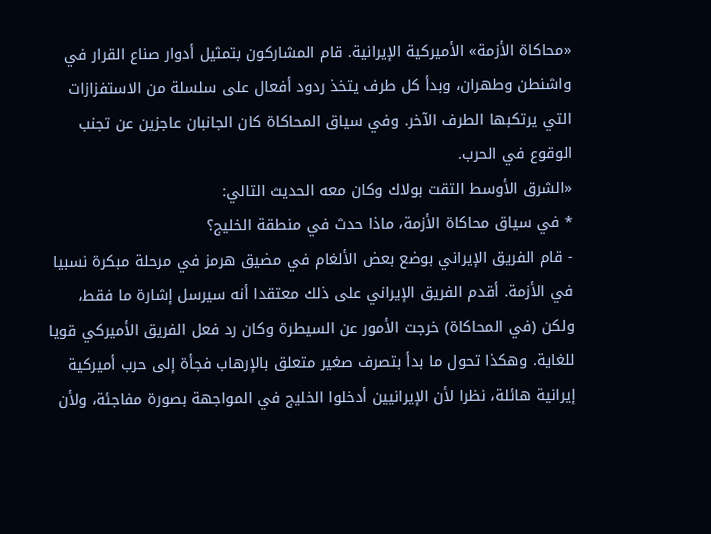«محاكاة الأزمة» الأميركية الإيرانية. قام المشاركون بتمثيل أدوار صناع القرار في واشنطن وطهران، وبدأ كل طرف يتخذ ردود أفعال على سلسلة من الاستفزازات التي يرتكبها الطرف الآخر. وفي سياق المحاكاة كان الجانبان عاجزين عن تجنب الوقوع في الحرب.
«الشرق الأوسط التقت بولاك وكان معه الحديث التالي:
* في سياق محاكاة الأزمة، ماذا حدث في منطقة الخليج؟
- قام الفريق الإيراني بوضع بعض الألغام في مضيق هرمز في مرحلة مبكرة نسبيا في الأزمة. أقدم الفريق الإيراني على ذلك معتقدا أنه سيرسل إشارة ما فقط، ولكن (في المحاكاة) خرجت الأمور عن السيطرة وكان رد فعل الفريق الأميركي قويا للغاية. وهكذا تحول ما بدأ بتصرف صغير متعلق بالإرهاب فجأة إلى حرب أميركية إيرانية هائلة، نظرا لأن الإيرانيين أدخلوا الخليج في المواجهة بصورة مفاجئة، ولأن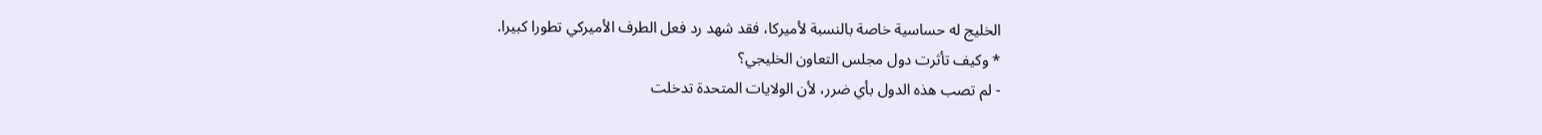الخليج له حساسية خاصة بالنسبة لأميركا، فقد شهد رد فعل الطرف الأميركي تطورا كبيرا.
* وكيف تأثرت دول مجلس التعاون الخليجي؟
- لم تصب هذه الدول بأي ضرر، لأن الولايات المتحدة تدخلت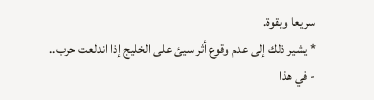سريعا وبقوة.
* يشير ذلك إلى عدم وقوع أثر سيئ على الخليج إذا اندلعت حرب..
- في هذا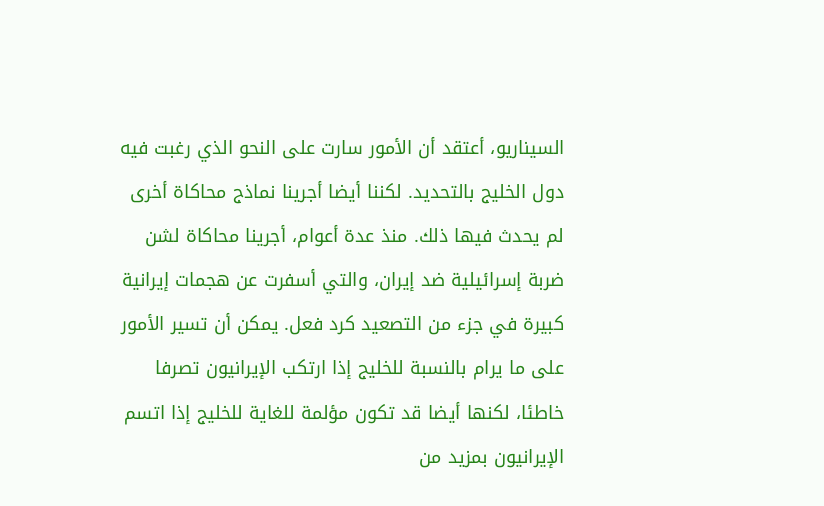السيناريو، أعتقد أن الأمور سارت على النحو الذي رغبت فيه دول الخليج بالتحديد. لكننا أيضا أجرينا نماذج محاكاة أخرى لم يحدث فيها ذلك. منذ عدة أعوام، أجرينا محاكاة لشن ضربة إسرائيلية ضد إيران، والتي أسفرت عن هجمات إيرانية كبيرة في جزء من التصعيد كرد فعل. يمكن أن تسير الأمور على ما يرام بالنسبة للخليج إذا ارتكب الإيرانيون تصرفا خاطئا، لكنها أيضا قد تكون مؤلمة للغاية للخليج إذا اتسم الإيرانيون بمزيد من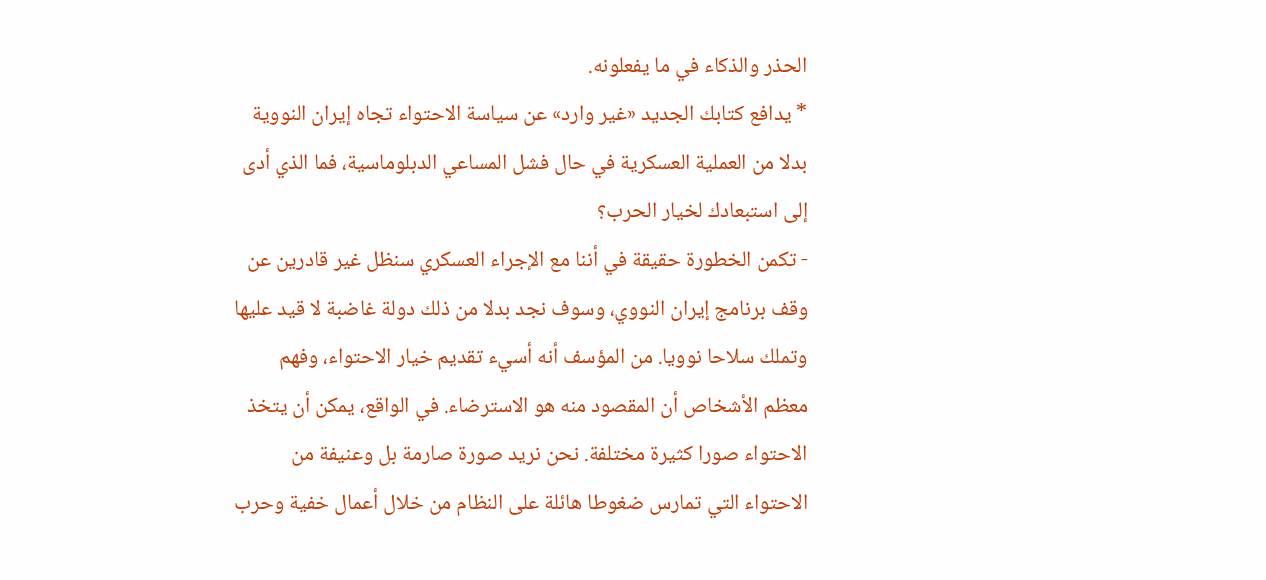الحذر والذكاء في ما يفعلونه.
* يدافع كتابك الجديد «غير وارد» عن سياسة الاحتواء تجاه إيران النووية بدلا من العملية العسكرية في حال فشل المساعي الدبلوماسية، فما الذي أدى إلى استبعادك لخيار الحرب؟
- تكمن الخطورة حقيقة في أننا مع الإجراء العسكري سنظل غير قادرين عن وقف برنامج إيران النووي، وسوف نجد بدلا من ذلك دولة غاضبة لا قيد عليها وتملك سلاحا نوويا. من المؤسف أنه أسيء تقديم خيار الاحتواء، وفهم معظم الأشخاص أن المقصود منه هو الاسترضاء. في الواقع، يمكن أن يتخذ الاحتواء صورا كثيرة مختلفة. نحن نريد صورة صارمة بل وعنيفة من الاحتواء التي تمارس ضغوطا هائلة على النظام من خلال أعمال خفية وحرب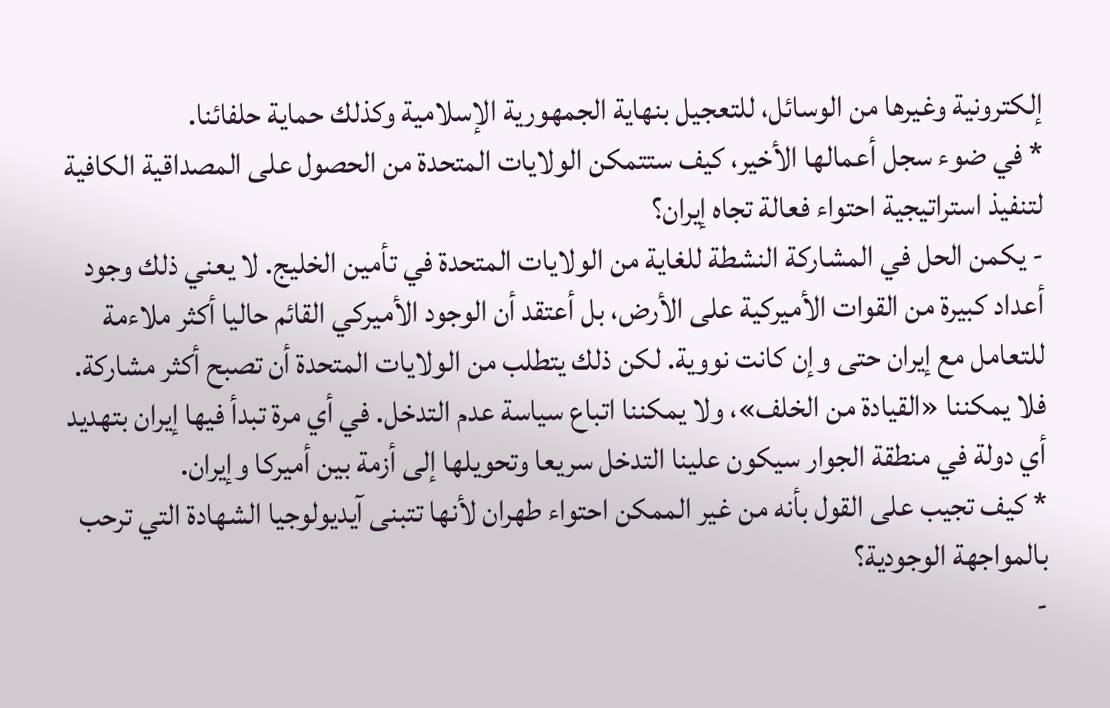إلكترونية وغيرها من الوسائل، للتعجيل بنهاية الجمهورية الإسلامية وكذلك حماية حلفائنا.
* في ضوء سجل أعمالها الأخير، كيف ستتمكن الولايات المتحدة من الحصول على المصداقية الكافية لتنفيذ استراتيجية احتواء فعالة تجاه إيران؟
- يكمن الحل في المشاركة النشطة للغاية من الولايات المتحدة في تأمين الخليج. لا يعني ذلك وجود أعداد كبيرة من القوات الأميركية على الأرض، بل أعتقد أن الوجود الأميركي القائم حاليا أكثر ملاءمة للتعامل مع إيران حتى وإن كانت نووية. لكن ذلك يتطلب من الولايات المتحدة أن تصبح أكثر مشاركة. فلا يمكننا «القيادة من الخلف»، ولا يمكننا اتباع سياسة عدم التدخل. في أي مرة تبدأ فيها إيران بتهديد أي دولة في منطقة الجوار سيكون علينا التدخل سريعا وتحويلها إلى أزمة بين أميركا وإيران.
* كيف تجيب على القول بأنه من غير الممكن احتواء طهران لأنها تتبنى آيديولوجيا الشهادة التي ترحب بالمواجهة الوجودية؟
-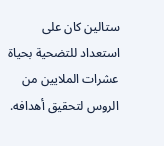ستالين كان على استعداد للتضحية بحياة عشرات الملايين من الروس لتحقيق أهدافه.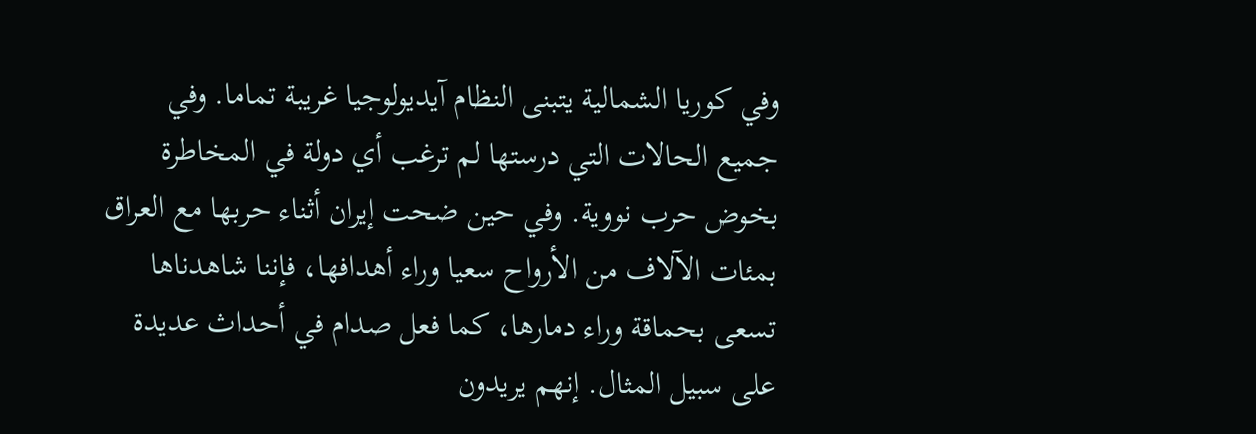وفي كوريا الشمالية يتبنى النظام آيديولوجيا غريبة تماما. وفي جميع الحالات التي درستها لم ترغب أي دولة في المخاطرة بخوض حرب نووية. وفي حين ضحت إيران أثناء حربها مع العراق بمئات الآلاف من الأرواح سعيا وراء أهدافها، فإننا شاهدناها تسعى بحماقة وراء دمارها، كما فعل صدام في أحداث عديدة على سبيل المثال. إنهم يريدون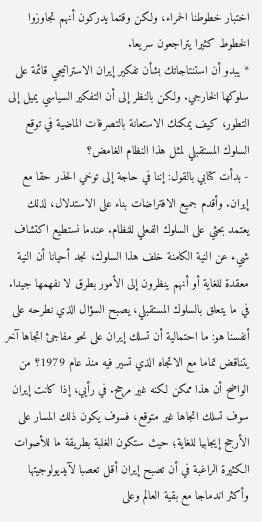اختبار خطوطنا الحمراء، ولكن وقتما يدركون أنهم تجاوزوا الخطوط كثيرا يتراجعون سريعا.
* يبدو أن استنتاجاتك بشأن تفكير إيران الاستراتيجي قائمة على سلوكها الخارجي. ولكن بالنظر إلى أن التفكير السياسي يميل إلى التطور، كيف يمكنك الاستعانة بالتصرفات الماضية في توقع السلوك المستقبلي لمثل هذا النظام الغامض؟
- بدأت كتابي بالقول: إننا في حاجة إلى توخي الحذر حقا مع إيران. وأقدم جميع الافتراضات بناء على الاستدلال، لذلك يعتمد بحثي على السلوك الفعلي للنظام. عندما نستطيع اكتشاف شيء عن النية الكامنة خلف هذا السلوك، نجد أحيانا أن النية معقدة للغاية أو أنهم ينظرون إلى الأمور بطرق لا نفهمها جيدا. في ما يتعلق بالسلوك المستقبلي، يصبح السؤال الذي نطرحه على أنفسنا هو: ما احتمالية أن تسلك إيران على نحو مفاجئ اتجاها آخر يتناقض تماما مع الاتجاه الذي تسير فيه منذ عام 1979؟ من الواضح أن هذا ممكن لكنه غير مرجح. في رأيي، إذا كانت إيران سوف تسلك اتجاها غير متوقع، فسوف يكون ذلك المسار على الأرجح إيجابيا للغاية؛ حيث ستكون الغلبة بطريقة ما للأصوات الكثيرة الراغبة في أن تصبح إيران أقل تعصبا لآيديولوجيتها وأكثر اندماجا مع بقية العالم وعلى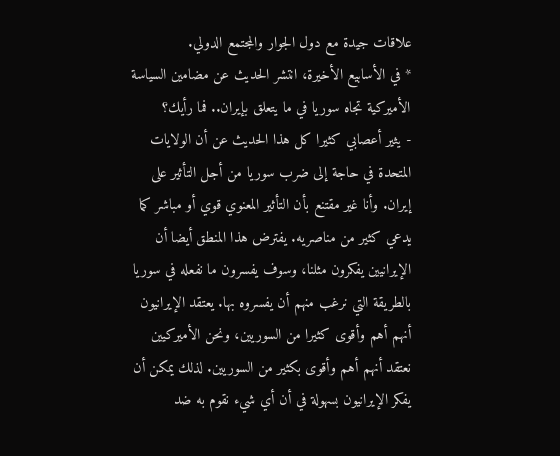علاقات جيدة مع دول الجوار والمجتمع الدولي.
* في الأسابيع الأخيرة، انتشر الحديث عن مضامين السياسة الأميركية تجاه سوريا في ما يتعلق بإيران.. فما رأيك؟
- يثير أعصابي كثيرا كل هذا الحديث عن أن الولايات المتحدة في حاجة إلى ضرب سوريا من أجل التأثير على إيران. وأنا غير مقتنع بأن التأثير المعنوي قوي أو مباشر كما يدعي كثير من مناصريه. يفترض هذا المنطق أيضا أن الإيرانيين يفكرون مثلنا، وسوف يفسرون ما نفعله في سوريا بالطريقة التي نرغب منهم أن يفسروه بها. يعتقد الإيرانيون أنهم أهم وأقوى كثيرا من السوريين، ونحن الأميركيين نعتقد أنهم أهم وأقوى بكثير من السوريين. لذلك يمكن أن يفكر الإيرانيون بسهولة في أن أي شيء نقوم به ضد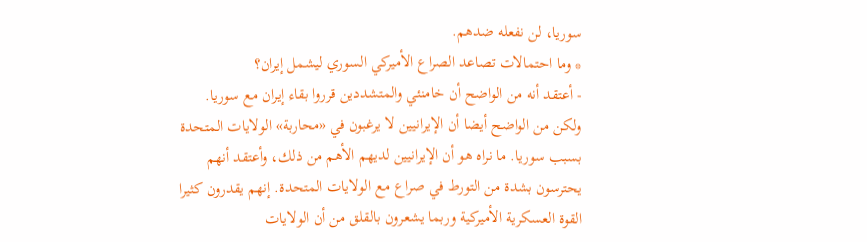سوريا، لن نفعله ضدهم.
* وما احتمالات تصاعد الصراع الأميركي السوري ليشمل إيران؟
- أعتقد أنه من الواضح أن خامنئي والمتشددين قرروا بقاء إيران مع سوريا. ولكن من الواضح أيضا أن الإيرانيين لا يرغبون في «محاربة» الولايات المتحدة بسبب سوريا. ما نراه هو أن الإيرانيين لديهم الأهم من ذلك، وأعتقد أنهم يحترسون بشدة من التورط في صراع مع الولايات المتحدة. إنهم يقدرون كثيرا القوة العسكرية الأميركية وربما يشعرون بالقلق من أن الولايات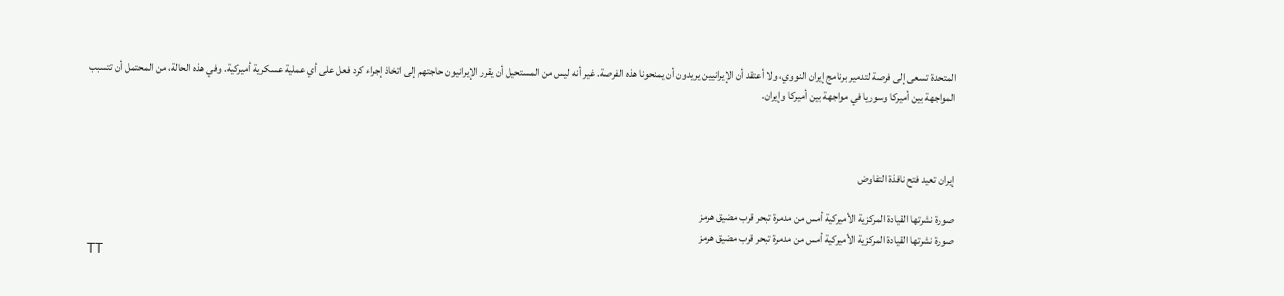المتحدة تسعى إلى فرصة لتدمير برنامج إيران النووي، ولا أعتقد أن الإيرانيين يريدون أن يمنحونا هذه الفرصة. غير أنه ليس من المستحيل أن يقرر الإيرانيون حاجتهم إلى اتخاذ إجراء كرد فعل على أي عملية عسكرية أميركية. وفي هذه الحالة، من المحتمل أن تتسبب المواجهة بين أميركا وسوريا في مواجهة بين أميركا وإيران.



إيران تعيد فتح نافذة التفاوض

صورة نشرتها القيادة المركزية الأميركية أمس من مدمرة تبحر قرب مضيق هرمز
صورة نشرتها القيادة المركزية الأميركية أمس من مدمرة تبحر قرب مضيق هرمز
TT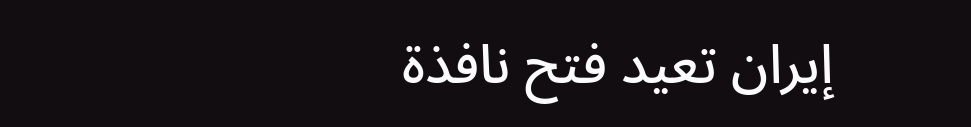إيران تعيد فتح نافذة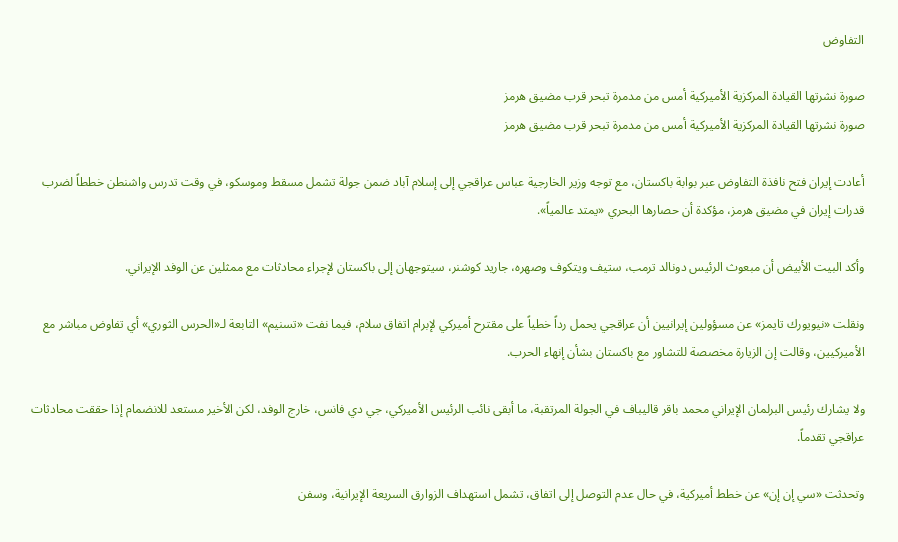التفاوض

صورة نشرتها القيادة المركزية الأميركية أمس من مدمرة تبحر قرب مضيق هرمز
صورة نشرتها القيادة المركزية الأميركية أمس من مدمرة تبحر قرب مضيق هرمز

أعادت إيران فتح نافذة التفاوض عبر بوابة باكستان، مع توجه وزير الخارجية عباس عراقجي إلى إسلام آباد ضمن جولة تشمل مسقط وموسكو، في وقت تدرس واشنطن خططاً لضرب قدرات إيران في مضيق هرمز، مؤكدة أن حصارها البحري «يمتد عالمياً».

وأكد البيت الأبيض أن مبعوث الرئيس دونالد ترمب، ستيف ويتكوف وصهره، جاريد كوشنر، سيتوجهان إلى باكستان لإجراء محادثات مع ممثلين عن الوفد الإيراني.

ونقلت «نيويورك تايمز» عن مسؤولين إيرانيين أن عراقجي يحمل رداً خطياً على مقترح أميركي لإبرام اتفاق سلام، فيما نفت «تسنيم» التابعة لـ«الحرس الثوري» أي تفاوض مباشر مع الأميركيين، وقالت إن الزيارة مخصصة للتشاور مع باكستان بشأن إنهاء الحرب.

ولا يشارك رئيس البرلمان الإيراني محمد باقر قاليباف في الجولة المرتقبة، ما أبقى نائب الرئيس الأميركي، جي دي فانس، خارج الوفد، لكن الأخير مستعد للانضمام إذا حققت محادثات عراقجي تقدماً.

وتحدثت «سي إن إن» عن خطط أميركية، في حال عدم التوصل إلى اتفاق، تشمل استهداف الزوارق السريعة الإيرانية، وسفن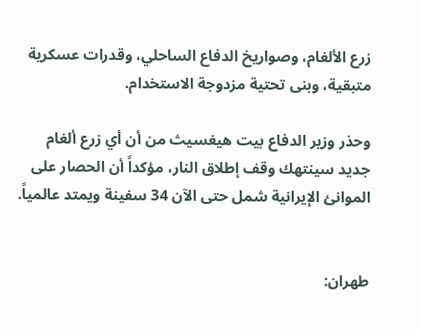زرع الألغام، وصواريخ الدفاع الساحلي، وقدرات عسكرية متبقية، وبنى تحتية مزدوجة الاستخدام.

وحذر وزير الدفاع بيت هيغسيث من أن أي زرع ألغام جديد سينتهك وقف إطلاق النار، مؤكداً أن الحصار على الموانئ الإيرانية شمل حتى الآن 34 سفينة ويمتد عالمياً.


طهران: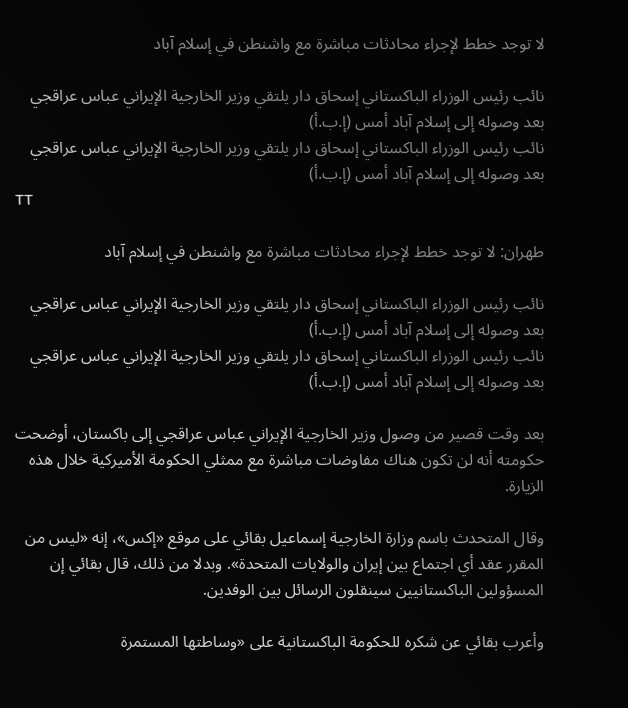لا توجد خطط لإجراء محادثات مباشرة مع واشنطن في إسلام آباد

نائب رئيس الوزراء الباكستاني إسحاق دار يلتقي وزير الخارجية الإيراني عباس عراقجي بعد وصوله إلى إسلام آباد أمس (إ.ب.أ)
نائب رئيس الوزراء الباكستاني إسحاق دار يلتقي وزير الخارجية الإيراني عباس عراقجي بعد وصوله إلى إسلام آباد أمس (إ.ب.أ)
TT

طهران: لا توجد خطط لإجراء محادثات مباشرة مع واشنطن في إسلام آباد

نائب رئيس الوزراء الباكستاني إسحاق دار يلتقي وزير الخارجية الإيراني عباس عراقجي بعد وصوله إلى إسلام آباد أمس (إ.ب.أ)
نائب رئيس الوزراء الباكستاني إسحاق دار يلتقي وزير الخارجية الإيراني عباس عراقجي بعد وصوله إلى إسلام آباد أمس (إ.ب.أ)

بعد وقت قصير من وصول وزير الخارجية الإيراني عباس عراقجي إلى باكستان، أوضحت حكومته أنه لن تكون هناك مفاوضات مباشرة مع ممثلي الحكومة الأميركية خلال هذه الزيارة.

وقال المتحدث باسم وزارة الخارجية إسماعيل بقائي على موقع «إكس»، إنه «ليس من المقرر عقد أي اجتماع بين إيران والولايات المتحدة». وبدلا من ذلك، قال بقائي إن المسؤولين الباكستانيين سينقلون الرسائل بين الوفدين.

وأعرب بقائي عن شكره للحكومة الباكستانية على «وساطتها المستمرة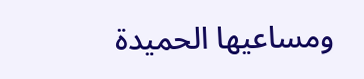ومساعيها الحميدة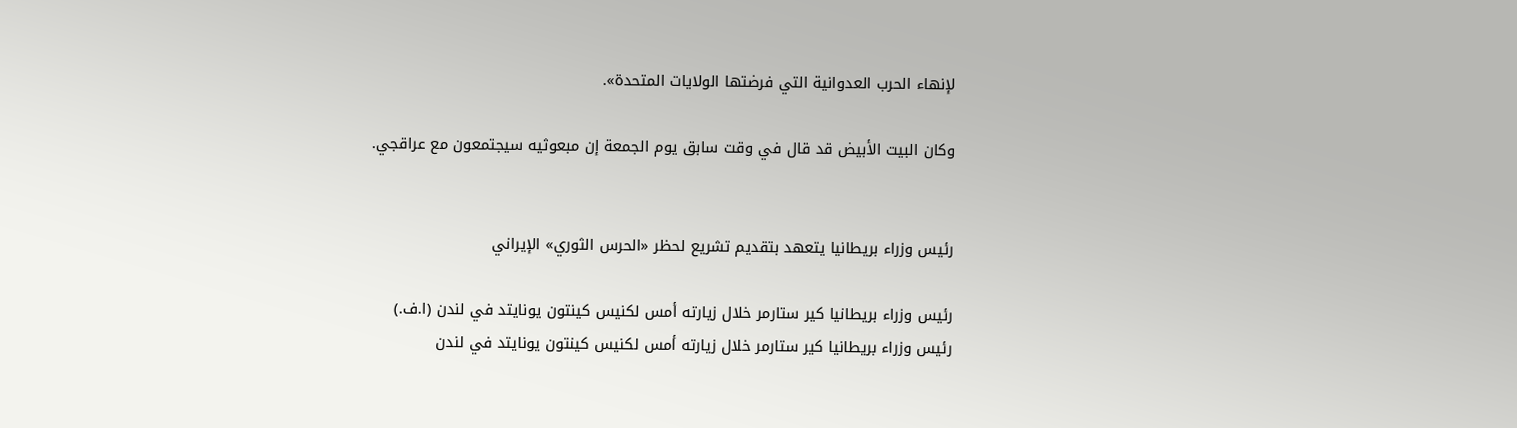لإنهاء الحرب العدوانية التي فرضتها الولايات المتحدة».

وكان البيت الأبيض قد قال في وقت سابق يوم الجمعة إن مبعوثيه سيجتمعون مع عراقجي.


رئيس وزراء بريطانيا يتعهد بتقديم تشريع لحظر «الحرس الثوري» الإيراني

رئيس وزراء بريطانيا كير ستارمر خلال زيارته أمس لكنيس كينتون يونايتد في لندن (ا.ف.)
رئيس وزراء بريطانيا كير ستارمر خلال زيارته أمس لكنيس كينتون يونايتد في لندن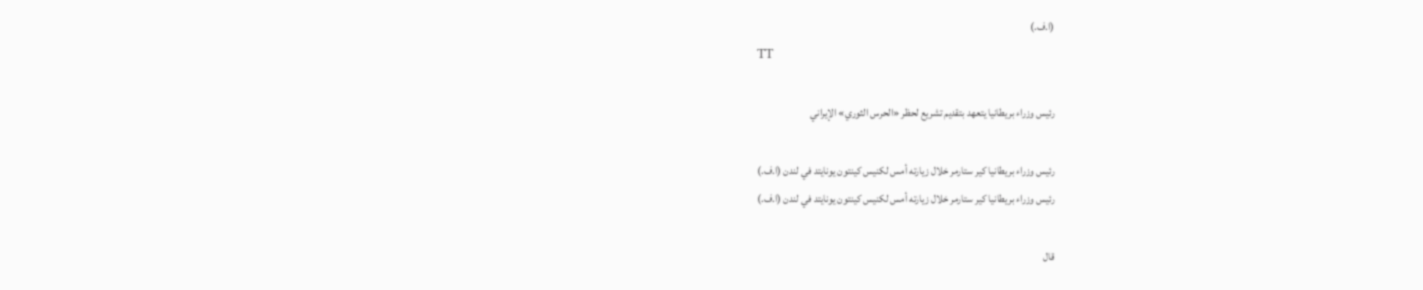(ا.ف.)
TT

رئيس وزراء بريطانيا يتعهد بتقديم تشريع لحظر «الحرس الثوري» الإيراني

رئيس وزراء بريطانيا كير ستارمر خلال زيارته أمس لكنيس كينتون يونايتد في لندن (ا.ف.)
رئيس وزراء بريطانيا كير ستارمر خلال زيارته أمس لكنيس كينتون يونايتد في لندن (ا.ف.)

قال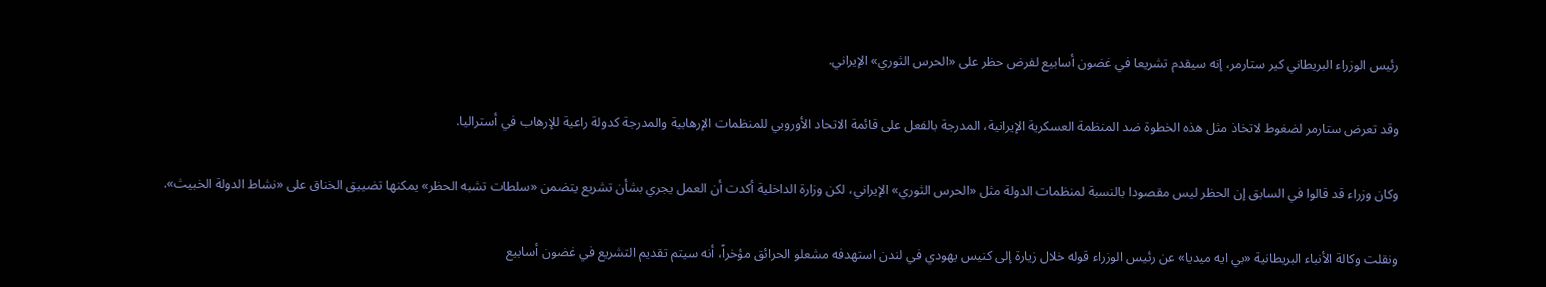رئيس الوزراء البريطاني كير ستارمر، إنه سيقدم تشريعا في غضون أسابيع لفرض حظر على «الحرس الثوري» الإيراني.

وقد تعرض ستارمر لضغوط لاتخاذ مثل هذه الخطوة ضد المنظمة العسكرية الإيرانية، المدرجة بالفعل على قائمة الاتحاد الأوروبي للمنظمات الإرهابية والمدرجة كدولة راعية للإرهاب في أستراليا.

وكان وزراء قد قالوا في السابق إن الحظر ليس مقصودا بالنسبة لمنظمات الدولة مثل «الحرس الثوري» الإيراني، لكن وزارة الداخلية أكدت أن العمل يجري بشأن تشريع يتضمن «سلطات تشبه الحظر» يمكنها تضييق الخناق على «نشاط الدولة الخبيث».

ونقلت وكالة الأنباء البريطانية «بي ايه ميديا» عن رئيس الوزراء قوله خلال زيارة إلى كنيس يهودي في لندن استهدفه مشعلو الحرائق مؤخراً، أنه سيتم تقديم التشريع في غضون أسابيع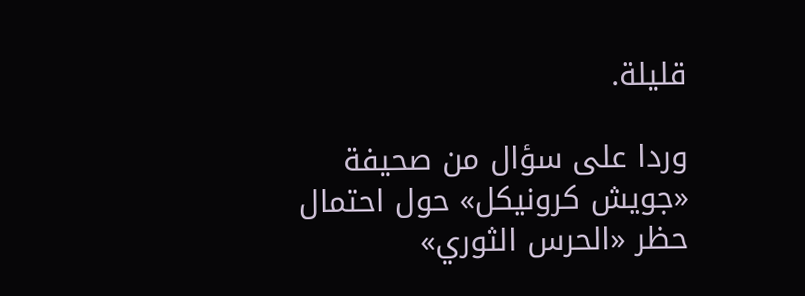قليلة.

وردا على سؤال من صحيفة «جويش كرونيكل» حول احتمال حظر «الحرس الثوري»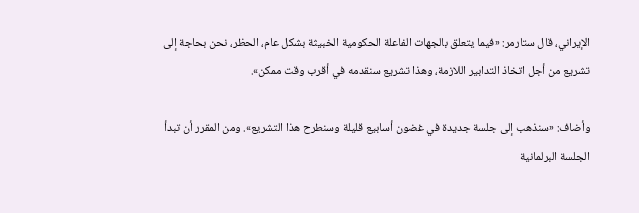الإيراني، قال ستارمر: «فيما يتعلق بالجهات الفاعلة الحكومية الخبيثة بشكل عام، الحظر، نحن بحاجة إلى تشريع من أجل اتخاذ التدابير اللازمة، وهذا تشريع سنقدمه في أقرب وقت ممكن».

وأضاف: «سنذهب إلى جلسة جديدة في غضون أسابيع قليلة وسنطرح هذا التشريع». ومن المقرر أن تبدأ الجلسة البرلمانية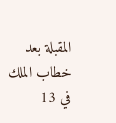المقبلة بعد خطاب الملك في 13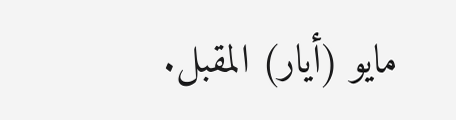مايو (أيار) المقبل.